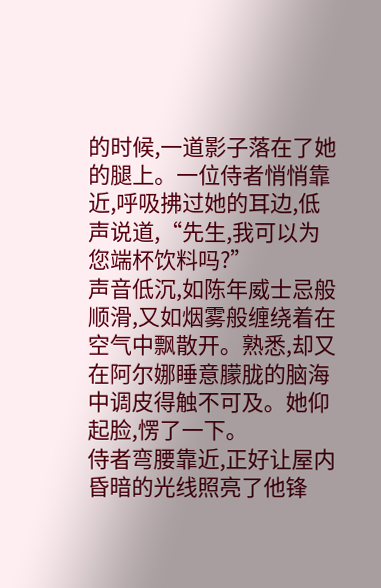的时候,一道影子落在了她的腿上。一位侍者悄悄靠近,呼吸拂过她的耳边,低声说道,“先生,我可以为您端杯饮料吗?”
声音低沉,如陈年威士忌般顺滑,又如烟雾般缠绕着在空气中飘散开。熟悉,却又在阿尔娜睡意朦胧的脑海中调皮得触不可及。她仰起脸,愣了一下。
侍者弯腰靠近,正好让屋内昏暗的光线照亮了他锋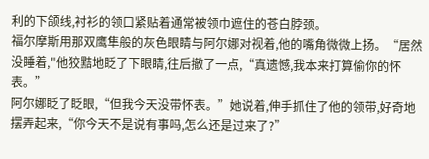利的下颌线,衬衫的领口紧贴着通常被领巾遮住的苍白脖颈。
福尔摩斯用那双鹰隼般的灰色眼睛与阿尔娜对视着,他的嘴角微微上扬。“居然没睡着,"他狡黠地眨了下眼睛,往后撤了一点,“真遗憾,我本来打算偷你的怀表。”
阿尔娜眨了眨眼,“但我今天没带怀表。”她说着,伸手抓住了他的领带,好奇地摆弄起来,“你今天不是说有事吗,怎么还是过来了?”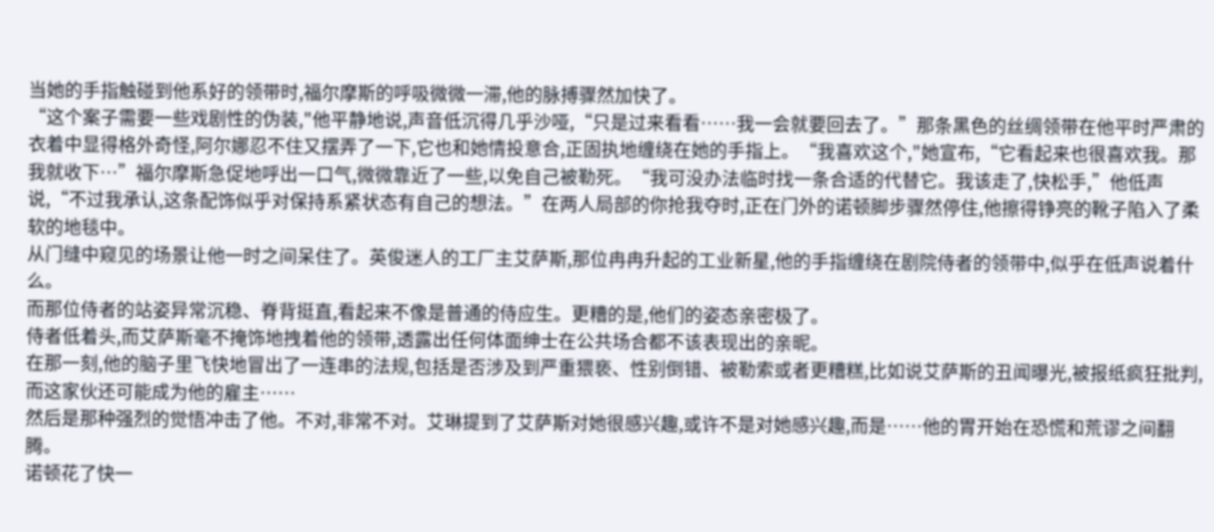当她的手指触碰到他系好的领带时,福尔摩斯的呼吸微微一滞,他的脉搏骤然加快了。
“这个案子需要一些戏剧性的伪装,"他平静地说,声音低沉得几乎沙哑,“只是过来看看……我一会就要回去了。”那条黑色的丝绸领带在他平时严肃的衣着中显得格外奇怪,阿尔娜忍不住又摆弄了一下,它也和她情投意合,正固执地缠绕在她的手指上。“我喜欢这个,"她宣布,“它看起来也很喜欢我。那我就收下…”福尔摩斯急促地呼出一口气,微微靠近了一些,以免自己被勒死。“我可没办法临时找一条合适的代替它。我该走了,快松手,”他低声说,“不过我承认,这条配饰似乎对保持系紧状态有自己的想法。”在两人局部的你抢我夺时,正在门外的诺顿脚步骤然停住,他擦得铮亮的靴子陷入了柔软的地毯中。
从门缝中窥见的场景让他一时之间呆住了。英俊迷人的工厂主艾萨斯,那位冉冉升起的工业新星,他的手指缠绕在剧院侍者的领带中,似乎在低声说着什么。
而那位侍者的站姿异常沉稳、脊背挺直,看起来不像是普通的侍应生。更糟的是,他们的姿态亲密极了。
侍者低着头,而艾萨斯毫不掩饰地拽着他的领带,透露出任何体面绅士在公共场合都不该表现出的亲昵。
在那一刻,他的脑子里飞快地冒出了一连串的法规,包括是否涉及到严重猥亵、性别倒错、被勒索或者更糟糕,比如说艾萨斯的丑闻曝光,被报纸疯狂批判,而这家伙还可能成为他的雇主……
然后是那种强烈的觉悟冲击了他。不对,非常不对。艾琳提到了艾萨斯对她很感兴趣,或许不是对她感兴趣,而是……他的胃开始在恐慌和荒谬之间翻腾。
诺顿花了快一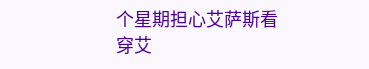个星期担心艾萨斯看穿艾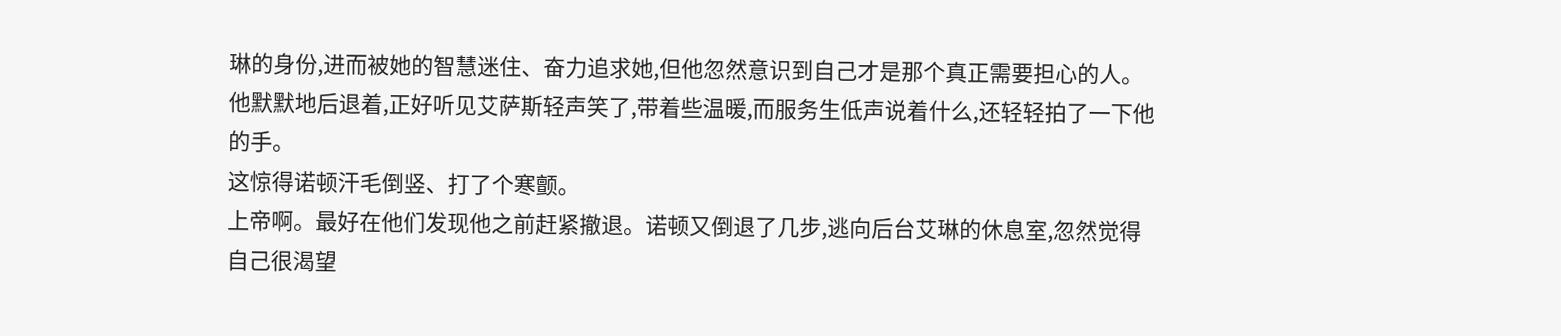琳的身份,进而被她的智慧迷住、奋力追求她,但他忽然意识到自己才是那个真正需要担心的人。他默默地后退着,正好听见艾萨斯轻声笑了,带着些温暖,而服务生低声说着什么,还轻轻拍了一下他的手。
这惊得诺顿汗毛倒竖、打了个寒颤。
上帝啊。最好在他们发现他之前赶紧撤退。诺顿又倒退了几步,逃向后台艾琳的休息室,忽然觉得自己很渴望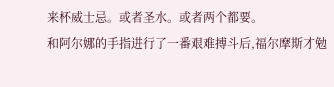来杯威士忌。或者圣水。或者两个都要。
和阿尔娜的手指进行了一番艰难搏斗后,福尔摩斯才勉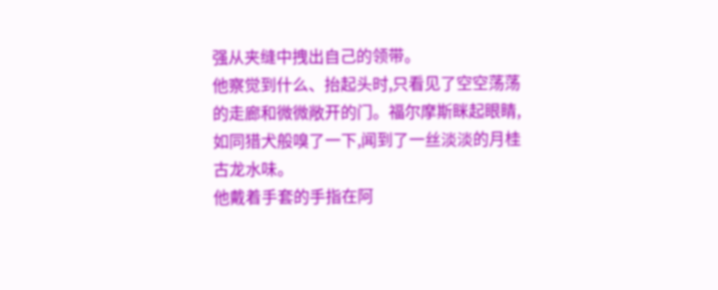强从夹缝中拽出自己的领带。
他察觉到什么、抬起头时,只看见了空空荡荡的走廊和微微敞开的门。福尔摩斯眯起眼睛,如同猎犬般嗅了一下,闻到了一丝淡淡的月桂古龙水味。
他戴着手套的手指在阿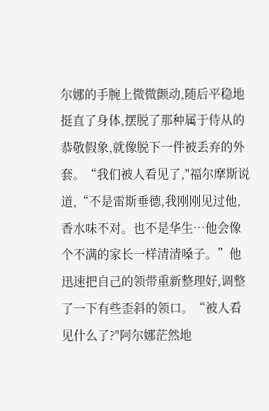尔娜的手腕上微微颤动,随后平稳地挺直了身体,摆脱了那种属于侍从的恭敬假象,就像脱下一件被丢弃的外套。“我们被人看见了,"福尔摩斯说道,“不是雷斯垂德,我刚刚见过他,香水味不对。也不是华生…他会像个不满的家长一样清清嗓子。”他迅速把自己的领带重新整理好,调整了一下有些歪斜的领口。“被人看见什么了?"阿尔娜茫然地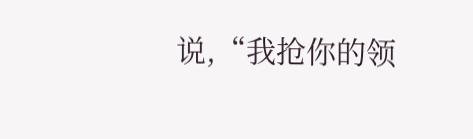说,“我抢你的领